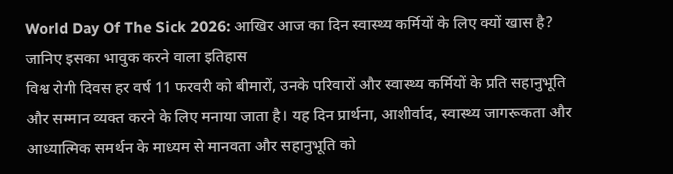World Day Of The Sick 2026: आखिर आज का दिन स्वास्थ्य कर्मियों के लिए क्यों खास है? जानिए इसका भावुक करने वाला इतिहास
विश्व रोगी दिवस हर वर्ष 11 फरवरी को बीमारों, उनके परिवारों और स्वास्थ्य कर्मियों के प्रति सहानुभूति और सम्मान व्यक्त करने के लिए मनाया जाता है। यह दिन प्रार्थना, आशीर्वाद, स्वास्थ्य जागरूकता और आध्यात्मिक समर्थन के माध्यम से मानवता और सहानुभूति को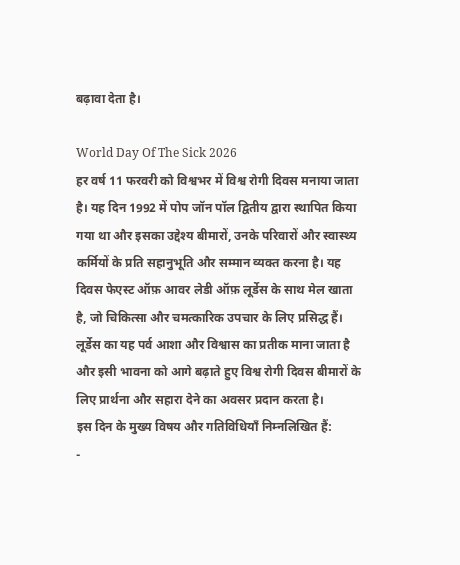बढ़ावा देता है।

World Day Of The Sick 2026
हर वर्ष 11 फरवरी को विश्वभर में विश्व रोगी दिवस मनाया जाता है। यह दिन 1992 में पोप जॉन पॉल द्वितीय द्वारा स्थापित किया गया था और इसका उद्देश्य बीमारों, उनके परिवारों और स्वास्थ्य कर्मियों के प्रति सहानुभूति और सम्मान व्यक्त करना है। यह दिवस फेएस्ट ऑफ़ आवर लेडी ऑफ़ लूर्डेस के साथ मेल खाता है, जो चिकित्सा और चमत्कारिक उपचार के लिए प्रसिद्ध हैं। लूर्डेस का यह पर्व आशा और विश्वास का प्रतीक माना जाता है और इसी भावना को आगे बढ़ाते हुए विश्व रोगी दिवस बीमारों के लिए प्रार्थना और सहारा देने का अवसर प्रदान करता है।
इस दिन के मुख्य विषय और गतिविधियाँ निम्नलिखित हैं:
-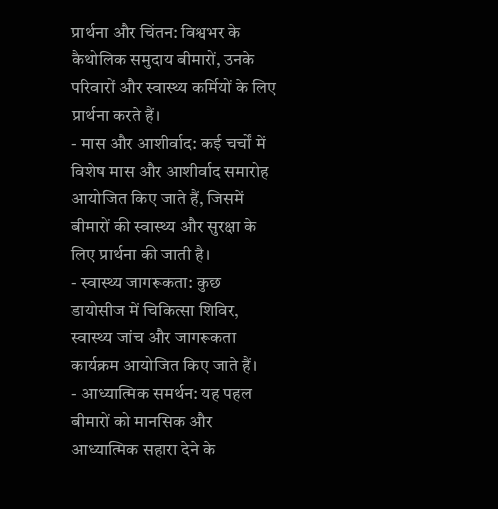प्रार्थना और चिंतन: विश्वभर के कैथोलिक समुदाय बीमारों, उनके परिवारों और स्वास्थ्य कर्मियों के लिए प्रार्थना करते हैं।
- मास और आशीर्वाद: कई चर्चों में विशेष मास और आशीर्वाद समारोह आयोजित किए जाते हैं, जिसमें बीमारों की स्वास्थ्य और सुरक्षा के लिए प्रार्थना की जाती है।
- स्वास्थ्य जागरूकता: कुछ डायोसीज में चिकित्सा शिविर, स्वास्थ्य जांच और जागरूकता कार्यक्रम आयोजित किए जाते हैं।
- आध्यात्मिक समर्थन: यह पहल बीमारों को मानसिक और आध्यात्मिक सहारा देने के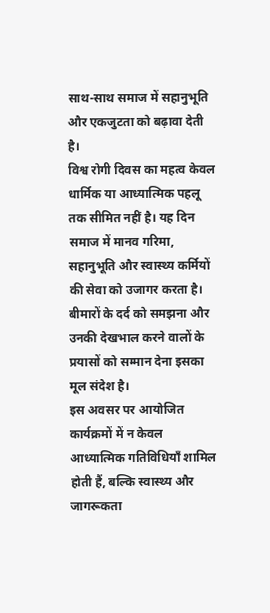साथ-साथ समाज में सहानुभूति और एकजुटता को बढ़ावा देती है।
विश्व रोगी दिवस का महत्व केवल धार्मिक या आध्यात्मिक पहलू तक सीमित नहीं है। यह दिन समाज में मानव गरिमा, सहानुभूति और स्वास्थ्य कर्मियों की सेवा को उजागर करता है। बीमारों के दर्द को समझना और उनकी देखभाल करने वालों के प्रयासों को सम्मान देना इसका मूल संदेश है।
इस अवसर पर आयोजित कार्यक्रमों में न केवल आध्यात्मिक गतिविधियाँ शामिल होती हैं, बल्कि स्वास्थ्य और जागरूकता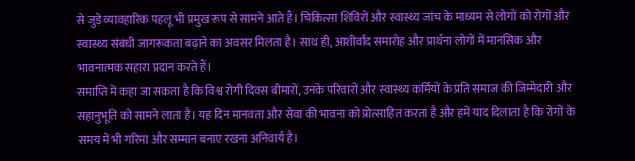से जुड़े व्यावहारिक पहलू भी प्रमुख रूप से सामने आते हैं। चिकित्सा शिविरों और स्वास्थ्य जांच के माध्यम से लोगों को रोगों और स्वास्थ्य संबंधी जागरूकता बढ़ाने का अवसर मिलता है। साथ ही, आशीर्वाद समारोह और प्रार्थना लोगों में मानसिक और भावनात्मक सहारा प्रदान करते हैं।
समाप्ति में कहा जा सकता है कि विश्व रोगी दिवस बीमारों, उनके परिवारों और स्वास्थ्य कर्मियों के प्रति समाज की जिम्मेदारी और सहानुभूति को सामने लाता है। यह दिन मानवता और सेवा की भावना को प्रोत्साहित करता है और हमें याद दिलाता है कि रोगों के समय में भी गरिमा और सम्मान बनाए रखना अनिवार्य है।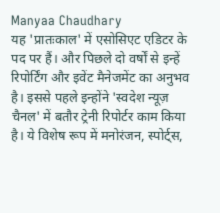Manyaa Chaudhary
यह 'प्रातःकाल' में एसोसिएट एडिटर के पद पर हैं। और पिछले दो वर्षों से इन्हें रिपोर्टिंग और इवेंट मैनेजमेंट का अनुभव है। इससे पहले इन्होंने 'स्वदेश न्यूज़ चैनल' में बतौर ट्रेनी रिपोर्टर काम किया है। ये विशेष रूप में मनोरंजन, स्पोर्ट्स,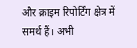और क्राइम रिपोर्टिंग क्षेत्र में समर्थ हैं। अभी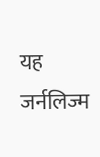यह जर्नलिज्म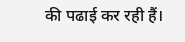की पढाई कर रही हैं।